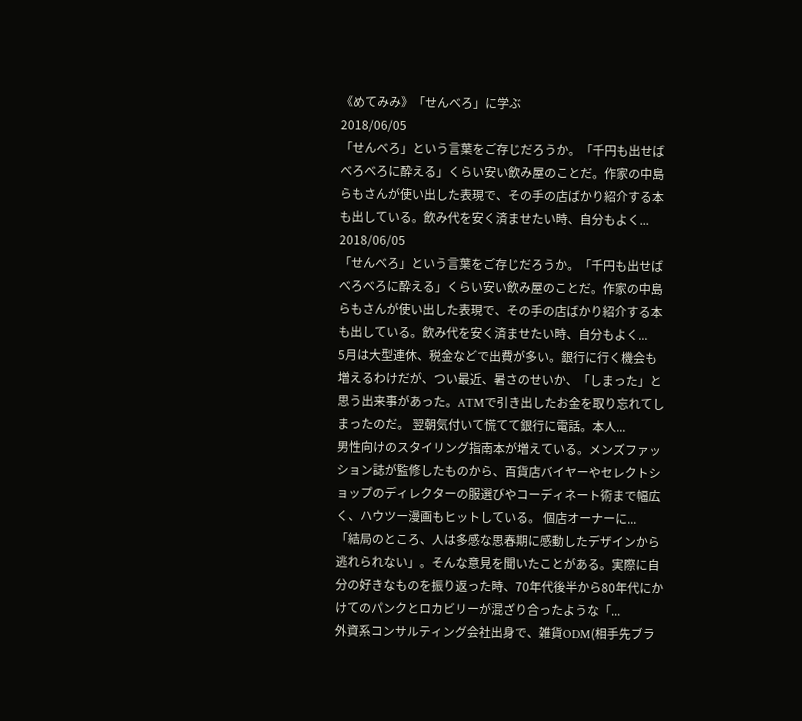《めてみみ》「せんべろ」に学ぶ
2018/06/05
「せんべろ」という言葉をご存じだろうか。「千円も出せばべろべろに酔える」くらい安い飲み屋のことだ。作家の中島らもさんが使い出した表現で、その手の店ばかり紹介する本も出している。飲み代を安く済ませたい時、自分もよく...
2018/06/05
「せんべろ」という言葉をご存じだろうか。「千円も出せばべろべろに酔える」くらい安い飲み屋のことだ。作家の中島らもさんが使い出した表現で、その手の店ばかり紹介する本も出している。飲み代を安く済ませたい時、自分もよく...
5月は大型連休、税金などで出費が多い。銀行に行く機会も増えるわけだが、つい最近、暑さのせいか、「しまった」と思う出来事があった。ATMで引き出したお金を取り忘れてしまったのだ。 翌朝気付いて慌てて銀行に電話。本人...
男性向けのスタイリング指南本が増えている。メンズファッション誌が監修したものから、百貨店バイヤーやセレクトショップのディレクターの服選びやコーディネート術まで幅広く、ハウツー漫画もヒットしている。 個店オーナーに...
「結局のところ、人は多感な思春期に感動したデザインから逃れられない」。そんな意見を聞いたことがある。実際に自分の好きなものを振り返った時、70年代後半から80年代にかけてのパンクとロカビリーが混ざり合ったような「...
外資系コンサルティング会社出身で、雑貨ODM(相手先ブラ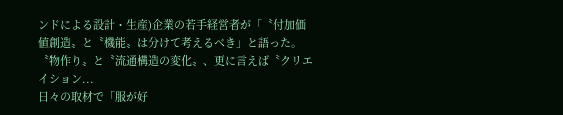ンドによる設計・生産)企業の若手経営者が「〝付加価値創造〟と〝機能〟は分けて考えるべき」と語った。〝物作り〟と〝流通構造の変化〟、更に言えば〝クリエイション...
日々の取材で「服が好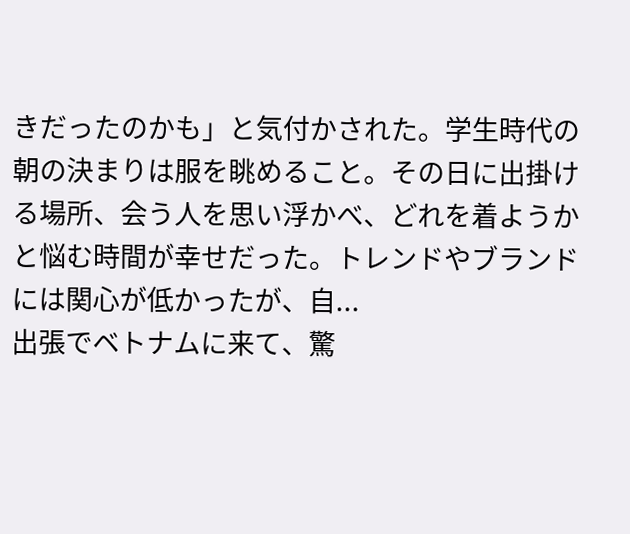きだったのかも」と気付かされた。学生時代の朝の決まりは服を眺めること。その日に出掛ける場所、会う人を思い浮かべ、どれを着ようかと悩む時間が幸せだった。トレンドやブランドには関心が低かったが、自...
出張でベトナムに来て、驚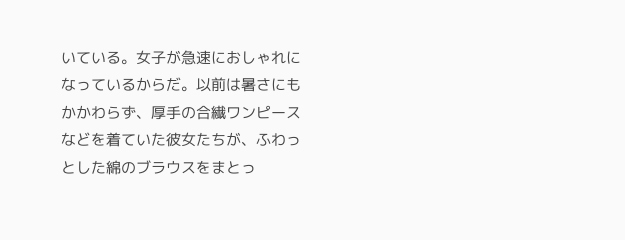いている。女子が急速におしゃれになっているからだ。以前は暑さにもかかわらず、厚手の合繊ワンピースなどを着ていた彼女たちが、ふわっとした綿のブラウスをまとっ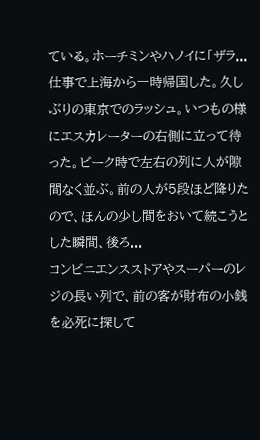ている。ホーチミンやハノイに「ザラ...
仕事で上海から一時帰国した。久しぶりの東京でのラッシュ。いつもの様にエスカレーターの右側に立って待った。ピーク時で左右の列に人が隙間なく並ぶ。前の人が5段ほど降りたので、ほんの少し間をおいて続こうとした瞬間、後ろ...
コンビニエンスストアやスーパーのレジの長い列で、前の客が財布の小銭を必死に探して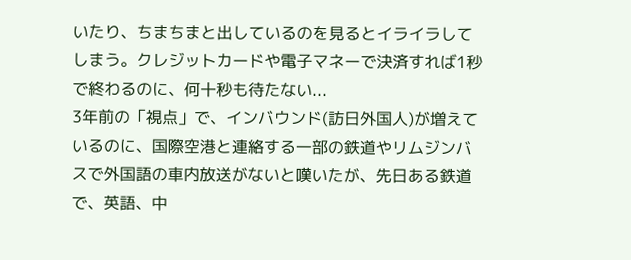いたり、ちまちまと出しているのを見るとイライラしてしまう。クレジットカードや電子マネーで決済すれば1秒で終わるのに、何十秒も待たない...
3年前の「視点」で、インバウンド(訪日外国人)が増えているのに、国際空港と連絡する一部の鉄道やリムジンバスで外国語の車内放送がないと嘆いたが、先日ある鉄道で、英語、中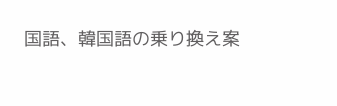国語、韓国語の乗り換え案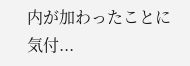内が加わったことに気付...